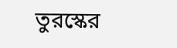তুরস্কের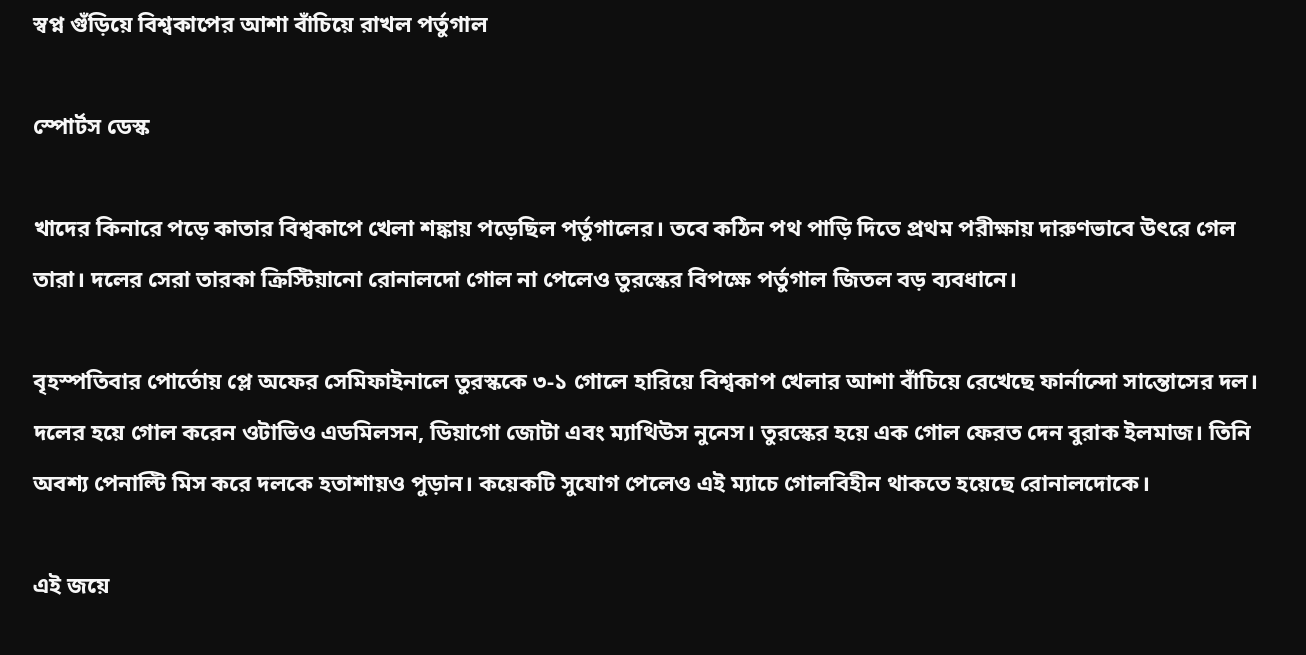স্বপ্ন গুঁড়িয়ে বিশ্বকাপের আশা বাঁচিয়ে রাখল পর্তুগাল

স্পোর্টস ডেস্ক

খাদের কিনারে পড়ে কাতার বিশ্বকাপে খেলা শঙ্কায় পড়েছিল পর্তুগালের। তবে কঠিন পথ পাড়ি দিতে প্রথম পরীক্ষায় দারুণভাবে উৎরে গেল তারা। দলের সেরা তারকা ক্রিস্টিয়ানো রোনালদো গোল না পেলেও তুরস্কের বিপক্ষে পর্তুগাল জিতল বড় ব্যবধানে।

বৃহস্পতিবার পোর্তোয় প্লে অফের সেমিফাইনালে তুরস্ককে ৩-১ গোলে হারিয়ে বিশ্বকাপ খেলার আশা বাঁচিয়ে রেখেছে ফার্নান্দো সান্তোসের দল। দলের হয়ে গোল করেন ওটাভিও এডমিলসন, ডিয়াগো জোটা এবং ম্যাথিউস নুনেস। তুরস্কের হয়ে এক গোল ফেরত দেন বুরাক ইলমাজ। তিনি অবশ্য পেনাল্টি মিস করে দলকে হতাশায়ও পুড়ান। কয়েকটি সুযোগ পেলেও এই ম্যাচে গোলবিহীন থাকতে হয়েছে রোনালদোকে।

এই জয়ে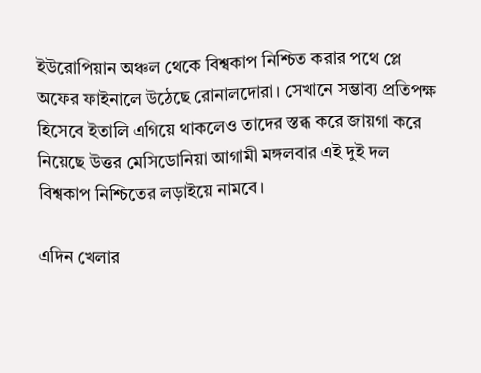ইউরোপিয়ান অঞ্চল থেকে বিশ্বকাপ নিশ্চিত করার পথে প্লে অফের ফাইনালে উঠেছে রোনালদোরা। সেখানে সম্ভাব্য প্রতিপক্ষ হিসেবে ইতালি এগিয়ে থাকলেও তাদের স্তব্ধ করে জায়গা করে নিয়েছে উত্তর মেসিডোনিয়া আগামী মঙ্গলবার এই দুই দল বিশ্বকাপ নিশ্চিতের লড়াইয়ে নামবে।

এদিন খেলার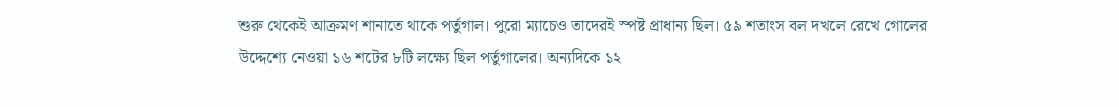শুরু থেকেই আক্রমণ শানাতে থাকে পর্তুগাল। পুরো ম্যাচেও তাদেরই স্পষ্ট প্রাধান্য ছিল। ৫৯ শতাংস বল দখলে রেখে গোলের উদ্দেশ্যে নেওয়া ১৬ শটের ৮টি লক্ষ্যে ছিল পর্তুগালের। অন্যদিকে ১২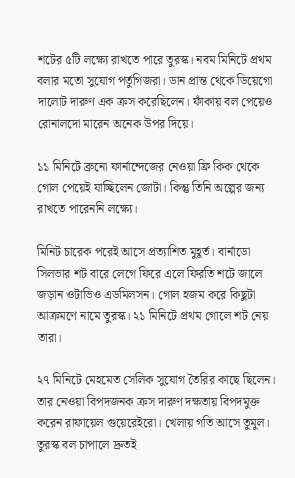শটের ৫টি লক্ষ্যে রাখতে পারে তুরস্ক। নবম মিনিটে প্রথম বলার মতো সুযোগ পর্তুগিজরা। ডান প্রান্ত থেকে ডিয়েগো দালোট দারুণ এক ক্রস করেছিলেন। ফাঁকায় বল পেয়েও রোনালদো মারেন অনেক উপর দিয়ে।

১১ মিনিটে ব্রুনো ফার্নান্দেজের নেওয়া ফ্রি কিক থেকে গোল পেয়েই যাচ্ছিলেন জোটা। কিন্তু তিনি অল্পের জন্য রাখতে পারেননি লক্ষ্যে।

মিনিট চারেক পরেই আসে প্রত্যাশিত মুহূর্ত। বার্নাডো সিলভার শট বারে লেগে ফিরে এলে ফিরতি শটে জালে জড়ান ওটাভিও এডমিলসন। গোল হজম করে কিছুটা আক্রমণে নামে তুরস্ক। ২১ মিনিটে প্রথম গোলে শট নেয় তারা।

২৭ মিনিটে মেহমেত সেলিক সুযোগ তৈরির কাছে ছিলেন। তার নেওয়া বিপদজনক ক্রস দারুণ দক্ষতায় বিপদমুক্ত করেন রাফায়েল গুয়েরেইরো। খেলায় গতি আসে তুমুল। তুরস্ক বল চাপালে দ্রুতই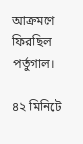আক্রমণে ফিরছিল পর্তুগাল।

৪২ মিনিটে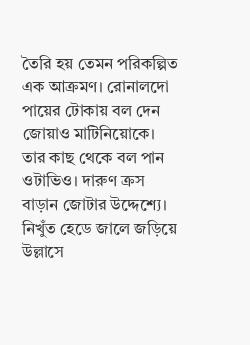তৈরি হয় তেমন পরিকল্পিত এক আক্রমণ। রোনালদো পায়ের টোকায় বল দেন জোয়াও মাটিনিয়োকে। তার কাছ থেকে বল পান ওটাভিও। দারুণ ক্রস বাড়ান জোটার উদ্দেশ্যে। নিখুঁত হেডে জালে জড়িয়ে উল্লাসে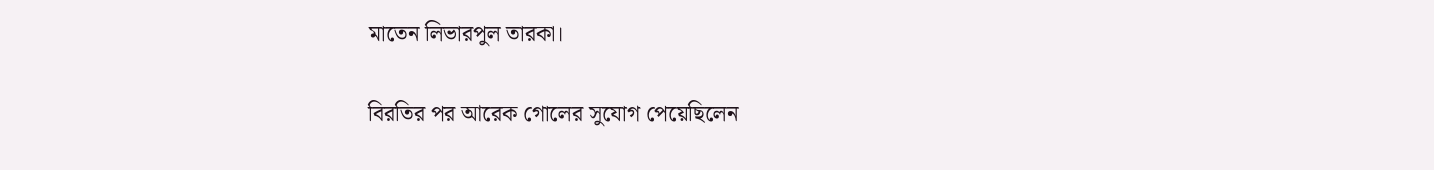মাতেন লিভারপুল তারকা।

বিরতির পর আরেক গোলের সুযোগ পেয়েছিলেন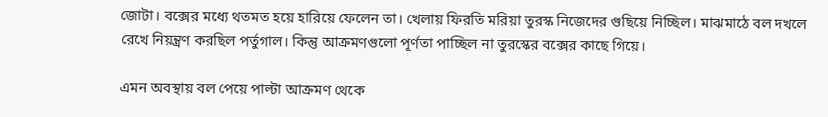জোটা। বক্সের মধ্যে থতমত হয়ে হারিয়ে ফেলেন তা। খেলায় ফিরতি মরিয়া তুরস্ক নিজেদের গুছিয়ে নিচ্ছিল। মাঝমাঠে বল দখলে রেখে নিয়ন্ত্রণ করছিল পর্তুগাল। কিন্তু আক্রমণগুলো পূর্ণতা পাচ্ছিল না তুরস্কের বক্সের কাছে গিয়ে।

এমন অবস্থায় বল পেয়ে পাল্টা আক্রমণ থেকে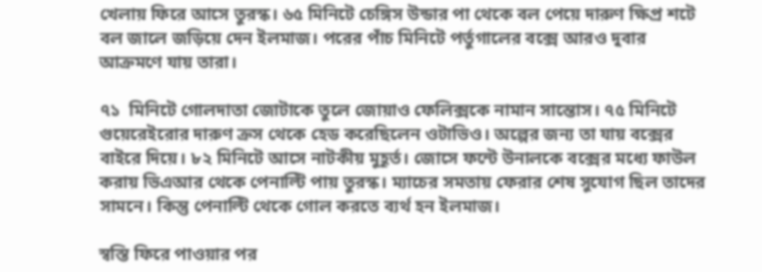খেলায় ফিরে আসে তুরস্ক। ৬৫ মিনিটে চেঙ্গিস উন্ডার পা থেকে বল পেয়ে দারুণ ক্ষিপ্র শটে বল জালে জড়িয়ে দেন ইলমাজ। পরের পাঁচ মিনিটে পর্তুগালের বক্সে আরও দুবার আক্রমণে যায় তারা।

৭১  মিনিটে গোলদাতা জোটাকে তুলে জোয়াও ফেলিক্সকে নামান সান্তোস। ৭৫ মিনিটে গুয়েরেইরোর দারুণ ক্রস থেকে হেড করেছিলেন ওটাভিও। অল্পের জন্য তা যায় বক্সের বাইরে দিয়ে। ৮২ মিনিটে আসে নাটকীয় মুহূর্ত। জোসে ফন্টে উনালকে বক্সের মধ্যে ফাউল করায় ভিএআর থেকে পেনাল্টি পায় তুরস্ক। ম্যাচের সমতায় ফেরার শেষ সুযোগ ছিল তাদের সামনে। কিন্তু পেনাল্টি থেকে গোল করতে ব্যর্থ হন ইলমাজ।

স্বস্তি ফিরে পাওয়ার পর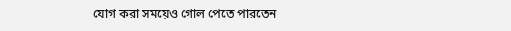যোগ করা সময়েও গোল পেতে পারতেন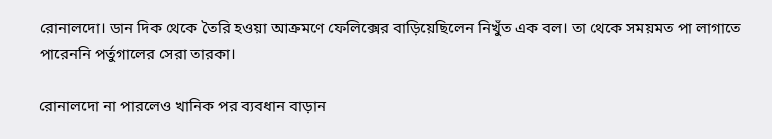রোনালদো। ডান দিক থেকে তৈরি হওয়া আক্রমণে ফেলিক্সের বাড়িয়েছিলেন নিখুঁত এক বল। তা থেকে সময়মত পা লাগাতে পারেননি পর্তুগালের সেরা তারকা।

রোনালদো না পারলেও খানিক পর ব্যবধান বাড়ান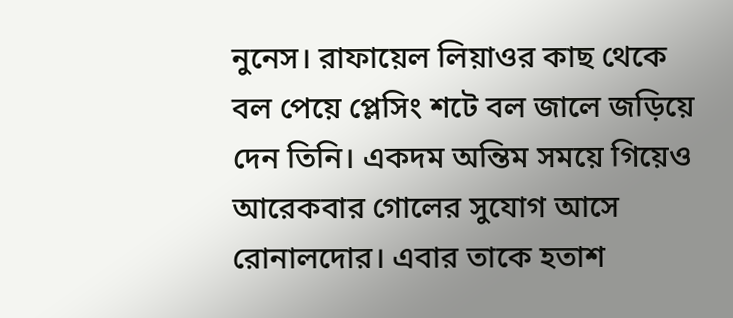নুনেস। রাফায়েল লিয়াওর কাছ থেকে বল পেয়ে প্লেসিং শটে বল জালে জড়িয়ে দেন তিনি। একদম অন্তিম সময়ে গিয়েও আরেকবার গোলের সুযোগ আসে রোনালদোর। এবার তাকে হতাশ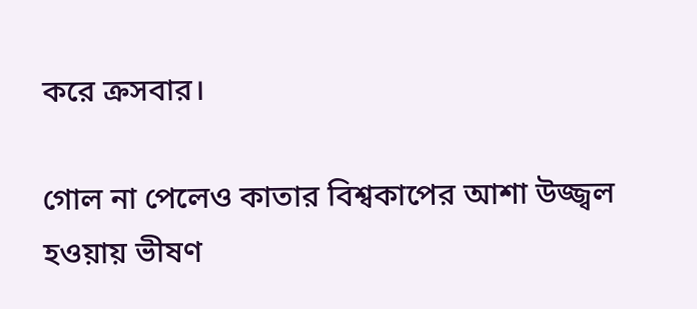করে ক্রসবার।

গোল না পেলেও কাতার বিশ্বকাপের আশা উজ্জ্বল হওয়ায় ভীষণ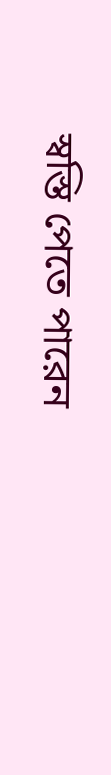স্বস্তি পেতে পারেন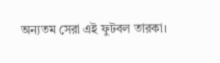অন্যতম সেরা এই ফুটবল তারকা।